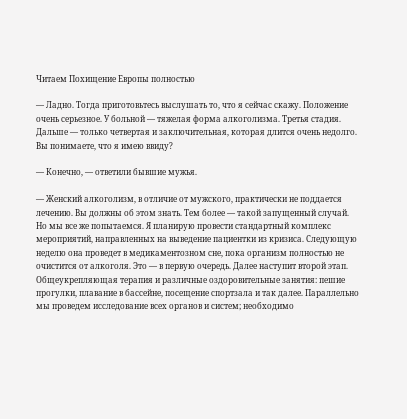Читаем Похищение Европы полностью

— Ладно. Тогда приготовьтесь выслушать то, что я сейчас скажу. Положение очень серьезное. У больной — тяжелая форма алкоголизма. Третья стадия. Дальше — только четвертая и заключительная, которая длится очень недолго. Вы понимаете, что я имею ввиду?

— Конечно, — ответили бывшие мужья.

— Женский алкоголизм, в отличие от мужского, практически не поддается лечению. Вы должны об этом знать. Тем более — такой запущенный случай. Но мы все же попытаемся. Я планирую провести стандартный комплекс мероприятий, направленных на выведение пациентки из кризиса. Следующую неделю она проведет в медикаментозном сне, пока организм полностью не очистится от алкоголя. Это — в первую очередь. Далее наступит второй этап. Общеукрепляющая терапия и различные оздоровительные занятия: пешие прогулки, плавание в бассейне, посещение спортзала и так далее. Параллельно мы проведем исследование всех органов и систем; необходимо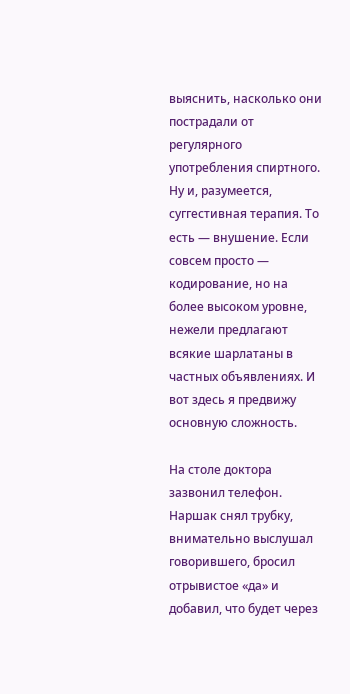выяснить, насколько они пострадали от регулярного употребления спиртного. Ну и, разумеется, суггестивная терапия. То есть — внушение. Если совсем просто — кодирование, но на более высоком уровне, нежели предлагают всякие шарлатаны в частных объявлениях. И вот здесь я предвижу основную сложность.

На столе доктора зазвонил телефон. Наршак снял трубку, внимательно выслушал говорившего, бросил отрывистое «да» и добавил, что будет через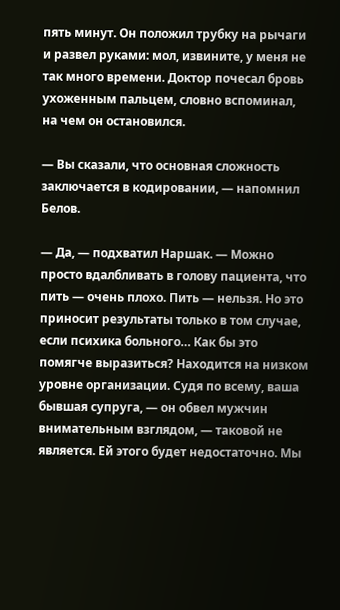пять минут. Он положил трубку на рычаги и развел руками: мол, извините, у меня не так много времени. Доктор почесал бровь ухоженным пальцем, словно вспоминал, на чем он остановился.

— Вы сказали, что основная сложность заключается в кодировании, — напомнил Белов.

— Да, — подхватил Наршак. — Можно просто вдалбливать в голову пациента, что пить — очень плохо. Пить — нельзя. Но это приносит результаты только в том случае, если психика больного… Как бы это помягче выразиться? Находится на низком уровне организации. Судя по всему, ваша бывшая супруга, — он обвел мужчин внимательным взглядом, — таковой не является. Ей этого будет недостаточно. Мы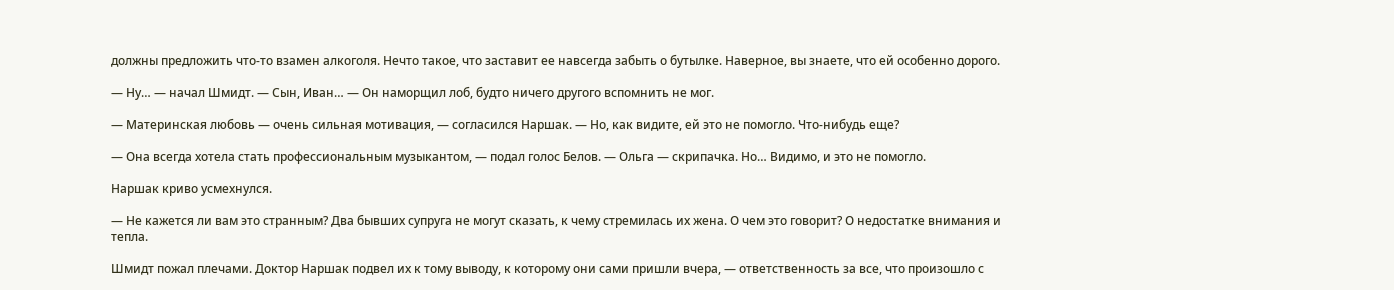должны предложить что-то взамен алкоголя. Нечто такое, что заставит ее навсегда забыть о бутылке. Наверное, вы знаете, что ей особенно дорого.

— Ну… — начал Шмидт. — Сын, Иван… — Он наморщил лоб, будто ничего другого вспомнить не мог.

— Материнская любовь — очень сильная мотивация, — согласился Наршак. — Но, как видите, ей это не помогло. Что-нибудь еще?

— Она всегда хотела стать профессиональным музыкантом, — подал голос Белов. — Ольга — скрипачка. Но… Видимо, и это не помогло.

Наршак криво усмехнулся.

— Не кажется ли вам это странным? Два бывших супруга не могут сказать, к чему стремилась их жена. О чем это говорит? О недостатке внимания и тепла.

Шмидт пожал плечами. Доктор Наршак подвел их к тому выводу, к которому они сами пришли вчера, — ответственность за все, что произошло с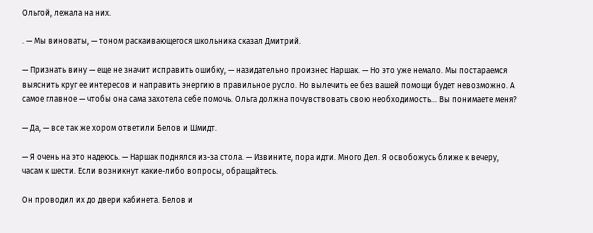Ольгой, лежала на них.

. — Мы виноваты, — тоном раскаивающегося школьника сказал Дмитрий.

— Признать вину — еще не значит исправить ошибку, — назидательно произнес Наршак. — Но это уже немало. Мы постараемся выяснить круг ее интересов и направить энергию в правильное русло. Но вылечить ее без вашей помощи будет невозможно. А самое главное — чтобы она сама захотела себе помочь. Ольга должна почувствовать свою необходимость… Вы понимаете меня?

— Да, — все так же хором ответили Белов и Шмидт.

— Я очень на это надеюсь. — Наршак поднялся из-за стола. — Извините, пора идти. Много Дел. Я освобожусь ближе к вечеру, часам к шести. Если возникнут какие-либо вопросы, обращайтесь.

Он проводил их до двери кабинета. Белов и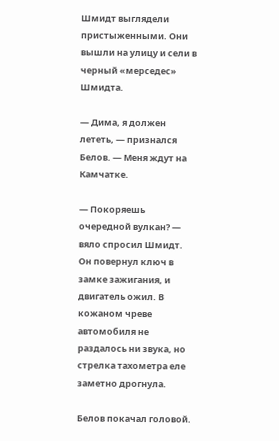Шмидт выглядели пристыженными. Они вышли на улицу и сели в черный «мерседес» Шмидта.

— Дима, я должен лететь, — признался Белов. — Меня ждут на Камчатке.

— Покоряешь очередной вулкан? — вяло спросил Шмидт. Он повернул ключ в замке зажигания, и двигатель ожил. В кожаном чреве автомобиля не раздалось ни звука, но стрелка тахометра еле заметно дрогнула.

Белов покачал головой.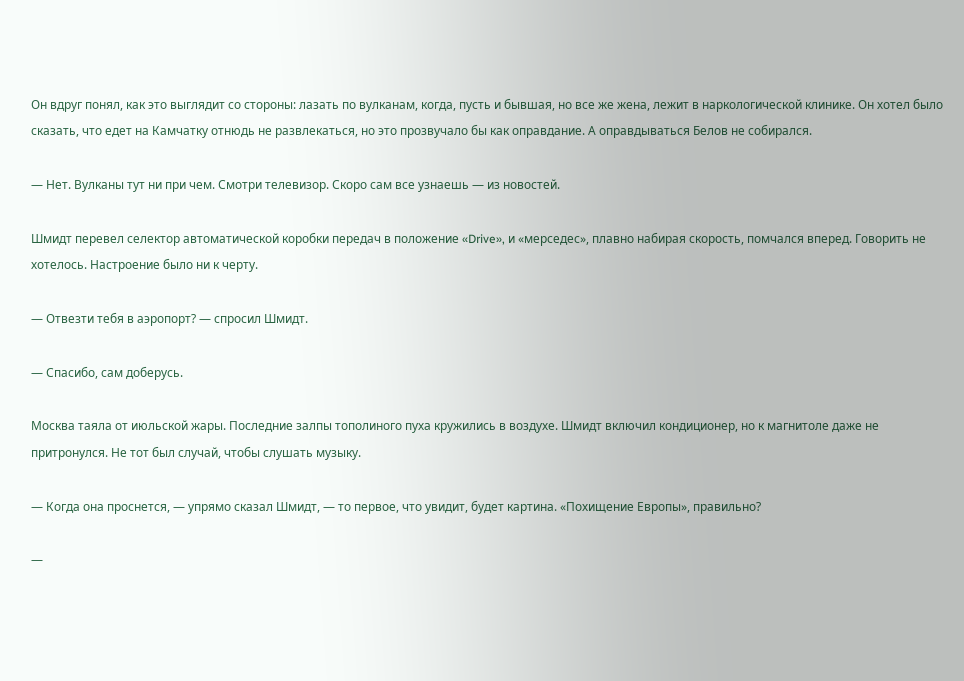Он вдруг понял, как это выглядит со стороны: лазать по вулканам, когда, пусть и бывшая, но все же жена, лежит в наркологической клинике. Он хотел было сказать, что едет на Камчатку отнюдь не развлекаться, но это прозвучало бы как оправдание. А оправдываться Белов не собирался.

— Нет. Вулканы тут ни при чем. Смотри телевизор. Скоро сам все узнаешь — из новостей.

Шмидт перевел селектор автоматической коробки передач в положение «Drive», и «мерседес», плавно набирая скорость, помчался вперед. Говорить не хотелось. Настроение было ни к черту.

— Отвезти тебя в аэропорт? — спросил Шмидт.

— Спасибо, сам доберусь.

Москва таяла от июльской жары. Последние залпы тополиного пуха кружились в воздухе. Шмидт включил кондиционер, но к магнитоле даже не притронулся. Не тот был случай, чтобы слушать музыку.

— Когда она проснется, — упрямо сказал Шмидт, — то первое, что увидит, будет картина. «Похищение Европы», правильно?

—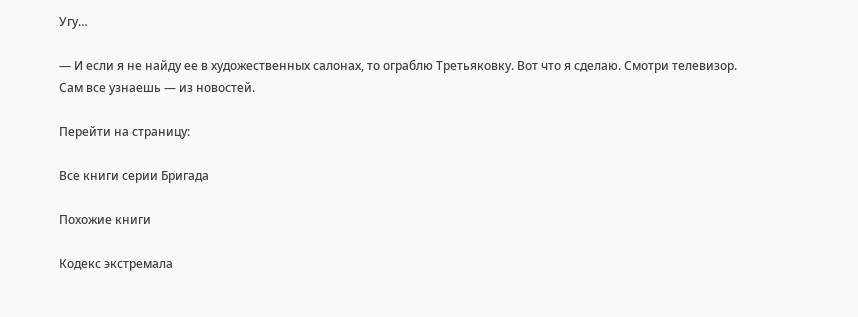Угу…

— И если я не найду ее в художественных салонах, то ограблю Третьяковку. Вот что я сделаю. Смотри телевизор. Сам все узнаешь — из новостей.

Перейти на страницу:

Все книги серии Бригада

Похожие книги

Кодекс экстремала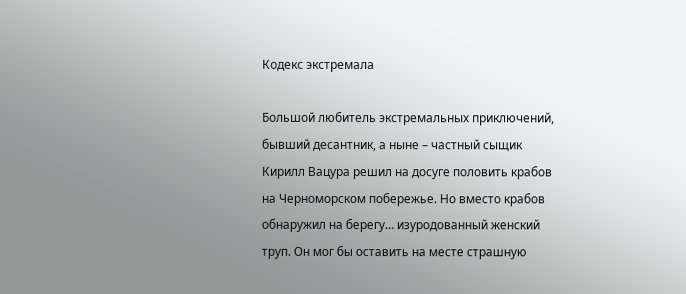Кодекс экстремала

Большой любитель экстремальных приключений, бывший десантник, а ныне – частный сыщик Кирилл Вацура решил на досуге половить крабов на Черноморском побережье. Но вместо крабов обнаружил на берегу… изуродованный женский труп. Он мог бы оставить на месте страшную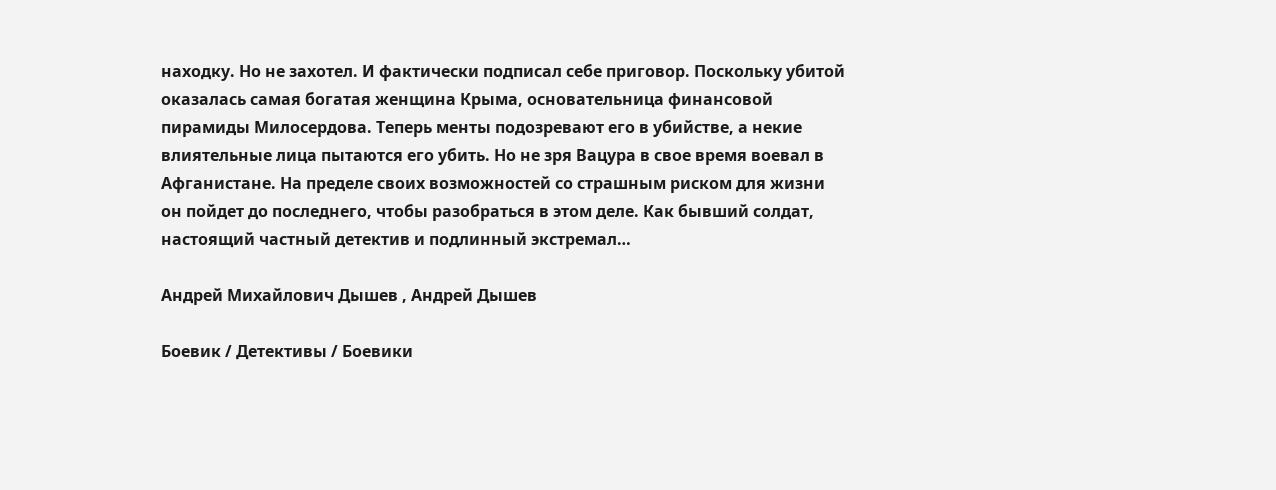находку. Но не захотел. И фактически подписал себе приговор. Поскольку убитой оказалась самая богатая женщина Крыма, основательница финансовой пирамиды Милосердова. Теперь менты подозревают его в убийстве, а некие влиятельные лица пытаются его убить. Но не зря Вацура в свое время воевал в Афганистане. На пределе своих возможностей со страшным риском для жизни он пойдет до последнего, чтобы разобраться в этом деле. Как бывший солдат, настоящий частный детектив и подлинный экстремал…

Андрей Михайлович Дышев , Андрей Дышев

Боевик / Детективы / Боевики